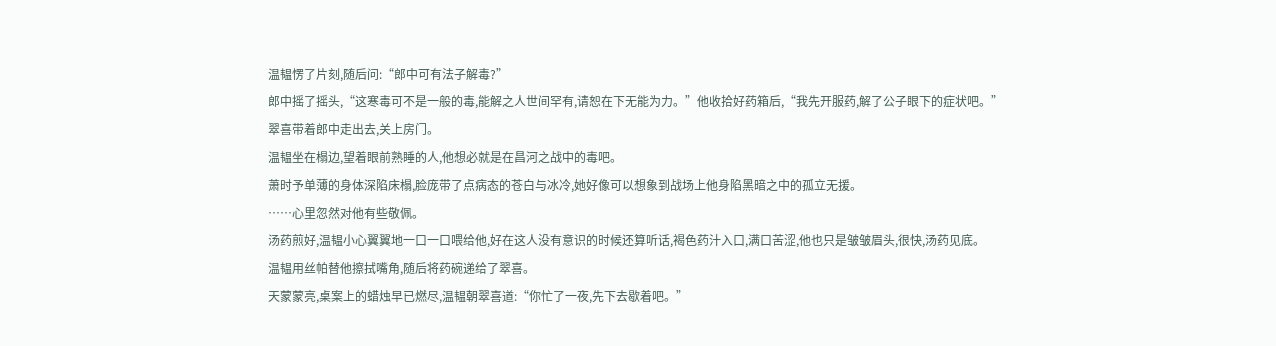温韫愣了片刻,随后问:“郎中可有法子解毒?”
郎中摇了摇头,“这寒毒可不是一般的毒,能解之人世间罕有,请恕在下无能为力。”他收拾好药箱后,“我先开服药,解了公子眼下的症状吧。”
翠喜带着郎中走出去,关上房门。
温韫坐在榻边,望着眼前熟睡的人,他想必就是在昌河之战中的毒吧。
萧时予单薄的身体深陷床榻,脸庞带了点病态的苍白与冰冷,她好像可以想象到战场上他身陷黑暗之中的孤立无援。
……心里忽然对他有些敬佩。
汤药煎好,温韫小心翼翼地一口一口喂给他,好在这人没有意识的时候还算听话,褐色药汁入口,满口苦涩,他也只是皱皱眉头,很快,汤药见底。
温韫用丝帕替他擦拭嘴角,随后将药碗递给了翠喜。
天蒙蒙亮,桌案上的蜡烛早已燃尽,温韫朝翠喜道:“你忙了一夜,先下去歇着吧。”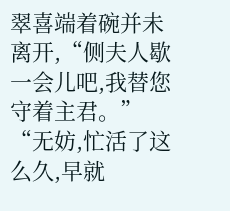翠喜端着碗并未离开,“侧夫人歇一会儿吧,我替您守着主君。”
“无妨,忙活了这么久,早就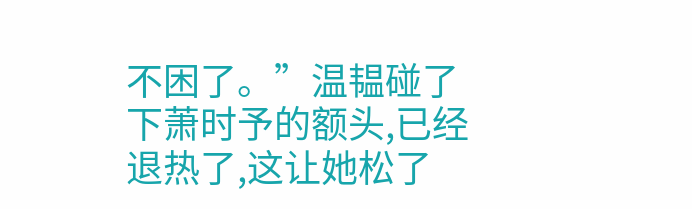不困了。”温韫碰了下萧时予的额头,已经退热了,这让她松了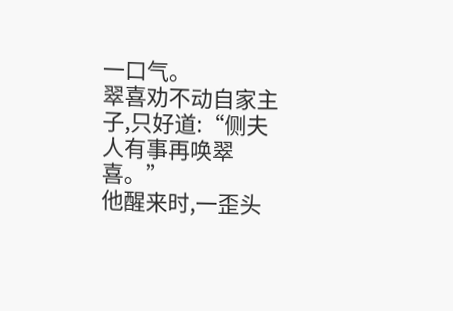一口气。
翠喜劝不动自家主子,只好道:“侧夫人有事再唤翠喜。”
他醒来时,一歪头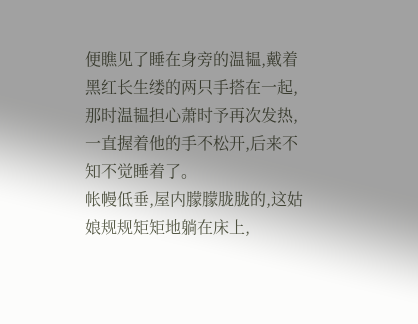便瞧见了睡在身旁的温韫,戴着黑红长生缕的两只手搭在一起,那时温韫担心萧时予再次发热,一直握着他的手不松开,后来不知不觉睡着了。
帐幔低垂,屋内朦朦胧胧的,这姑娘规规矩矩地躺在床上,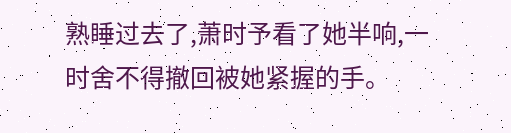熟睡过去了,萧时予看了她半响,一时舍不得撤回被她紧握的手。